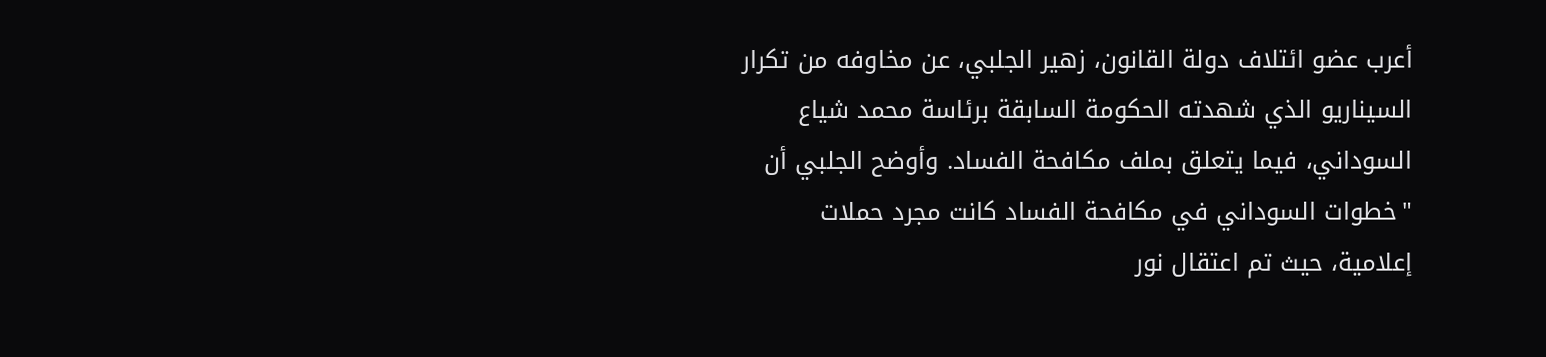أعرب عضو ائتلاف دولة القانون، زهير الجلبي، عن مخاوفه من تكرار السيناريو الذي شهدته الحكومة السابقة برئاسة محمد شياع السوداني، فيما يتعلق بملف مكافحة الفساد. وأوضح الجلبي أن "خطوات السوداني في مكافحة الفساد كانت مجرد حملات إعلامية، حيث تم اعتقال نور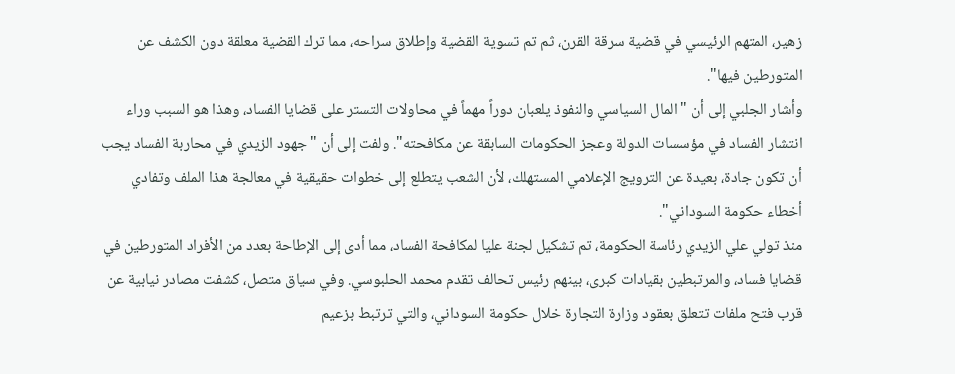زهير، المتهم الرئيسي في قضية سرقة القرن، ثم تم تسوية القضية وإطلاق سراحه، مما ترك القضية معلقة دون الكشف عن المتورطين فيها".
وأشار الجلبي إلى أن "المال السياسي والنفوذ يلعبان دوراً مهماً في محاولات التستر على قضايا الفساد، وهذا هو السبب وراء انتشار الفساد في مؤسسات الدولة وعجز الحكومات السابقة عن مكافحته". ولفت إلى أن "جهود الزيدي في محاربة الفساد يجب أن تكون جادة، بعيدة عن الترويج الإعلامي المستهلك، لأن الشعب يتطلع إلى خطوات حقيقية في معالجة هذا الملف وتفادي أخطاء حكومة السوداني".
منذ تولي علي الزيدي رئاسة الحكومة، تم تشكيل لجنة عليا لمكافحة الفساد، مما أدى إلى الإطاحة بعدد من الأفراد المتورطين في قضايا فساد، والمرتبطين بقيادات كبرى، بينهم رئيس تحالف تقدم محمد الحلبوسي. وفي سياق متصل، كشفت مصادر نيابية عن قرب فتح ملفات تتعلق بعقود وزارة التجارة خلال حكومة السوداني، والتي ترتبط بزعيم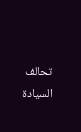تحالف السيادة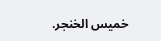خميس الخنجر.